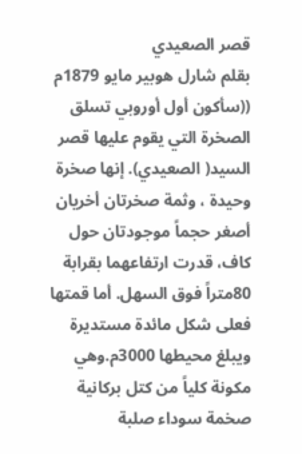قصر الصعيدي
بقلم شارل هوبير مايو 1879م
((سأكون أول أوروبي تسلق الصخرة التي يقوم عليها قصر السيد( الصعيدي). إنها صخرة وحيدة ، وثمة صخرتان أخريان أصغر حجماً موجودتان حول كاف، قدرت ارتفاعهما بقرابة 80متراً فوق السهل. أما قمتها فعلى شكل مائدة مستديرة ويبلغ محيطها 3000م.وهي مكونة كلياً من كتل بركانية صخمة سوداء صلبة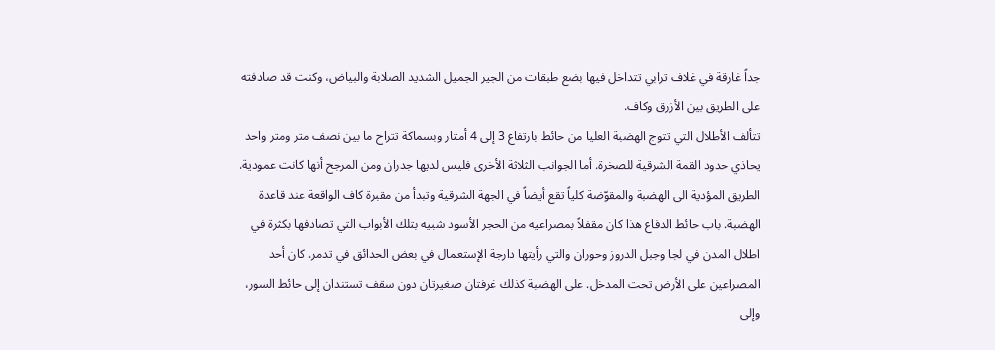جداً غارقة في غلاف ترابي تتداخل فيها بضع طبقات من الجير الجميل الشديد الصلابة والبياض، وكنت قد صادفته على الطريق بين الأزرق وكاف.
تتألف الأطلال التي تتوج الهضبة العليا من حائط بارتفاع 3 إلى 4 أمتار وبسماكة تتراح ما بين نصف متر ومتر واحد يحاذي حدود القمة الشرقية للصخرة. أما الجوانب الثلاثة الأخرى فليس لديها جدران ومن المرجح أنها كانت عمودية. الطريق المؤدية الى الهضبة والمقوّضة كلياً تقع أيضاً في الجهة الشرقية وتبدأ من مقبرة كاف الواقعة عند قاعدة الهضبة. باب حائط الدفاع هذا كان مقفلاً بمصراعيه من الحجر الأسود شبيه بتلك الأبواب التي تصادفها بكثرة في اطلال المدن في لجا وجبل الدروز وحوران والتي رأيتها دارجة الإستعمال في بعض الحدائق في تدمر. كان أحد المصراعين على الأرض تحت المدخل. على الهضبة كذلك غرفتان صغيرتان دون سقف تستندان إلى حائط السور، وإلى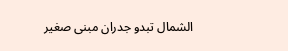الشمال تبدو جدران مبنى صغير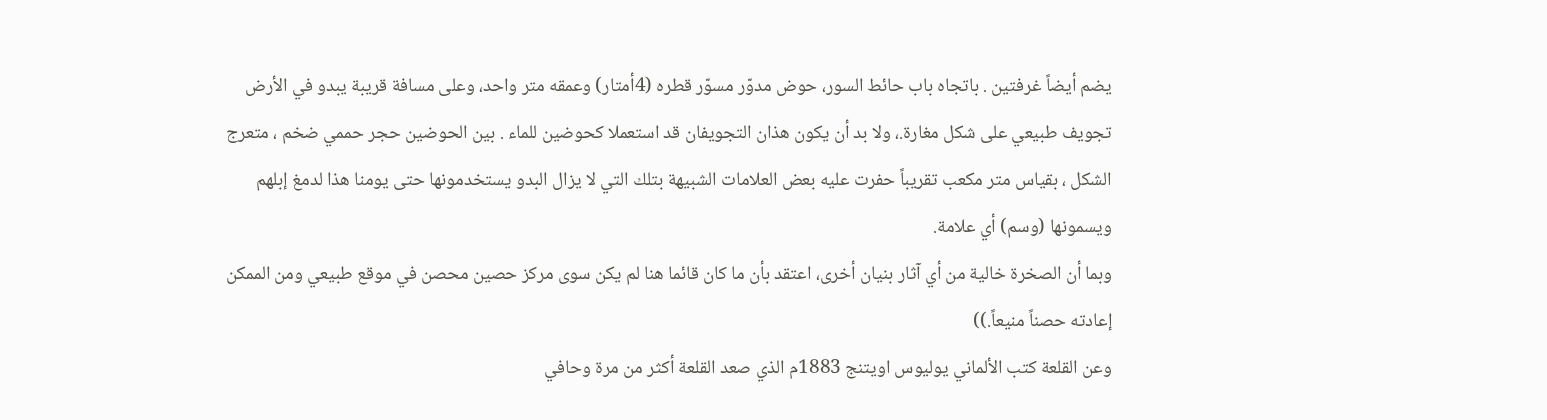يضم أيضاً غرفتين . باتجاه باب حائط السور، حوض مدوّر مسوّر قطره (4أمتار) وعمقه متر واحد، وعلى مسافة قريبة يبدو في الأرض تجويف طبيعي على شكل مغارة.، ولا بد أن يكون هذان التجويفان قد استعملا كحوضين للماء . بين الحوضين حجر حممي ضخم ، متعرج الشكل ، بقياس متر مكعب تقريباً حفرت عليه بعض العلامات الشبيهة بتلك التي لا يزال البدو يستخدمونها حتى يومنا هذا لدمغ إبلهم ويسمونها (وسم) أي علامة.
وبما أن الصخرة خالية من أي آثار بنيان أخرى، اعتقد بأن ما كان قائما هنا لم يكن سوى مركز حصين محصن في موقع طبيعي ومن الممكن إعادته حصناً منيعاً.))
وعن القلعة كتب الألماني يوليوس اويتنج 1883م الذي صعد القلعة أكثر من مرة وحافي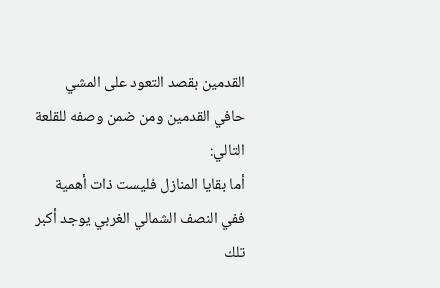القدمين بقصد التعود على المشي حافي القدمين ومن ضمن وصفه للقلعة التالي:
أما بقايا المنازل فليست ذات أهمية ففي النصف الشمالي الغربي يوجد أكبر تلك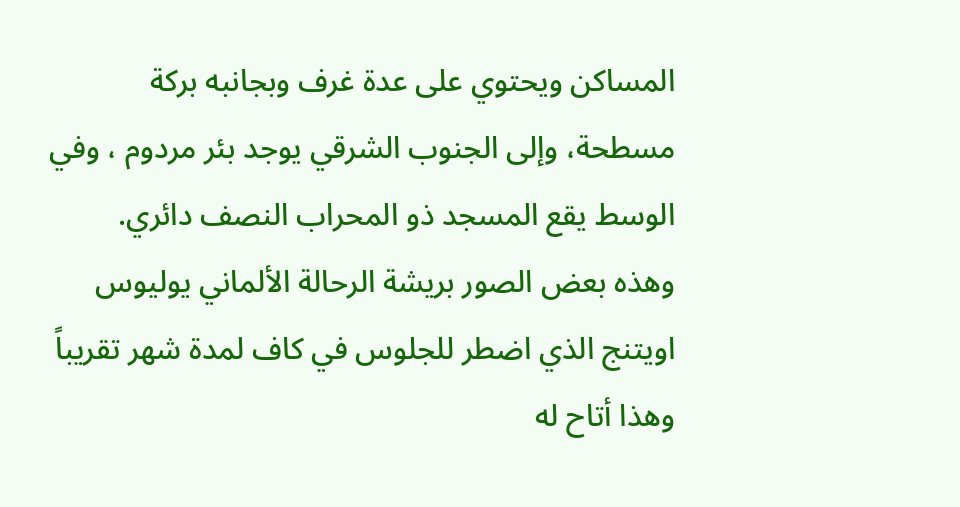المساكن ويحتوي على عدة غرف وبجانبه بركة مسطحة، وإلى الجنوب الشرقي يوجد بئر مردوم ، وفي الوسط يقع المسجد ذو المحراب النصف دائري.
وهذه بعض الصور بريشة الرحالة الألماني يوليوس اويتنج الذي اضطر للجلوس في كاف لمدة شهر تقريباً وهذا أتاح له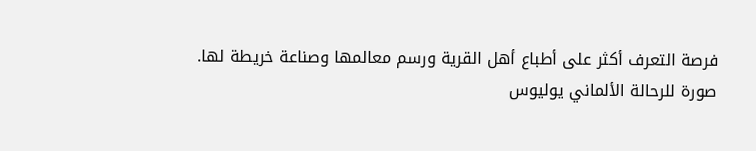فرصة التعرف أكثر على أطباع أهل القرية ورسم معالمها وصناعة خريطة لها.
صورة للرحالة الألماني يوليوس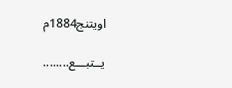اويتنج1884م

يــتبـــع........